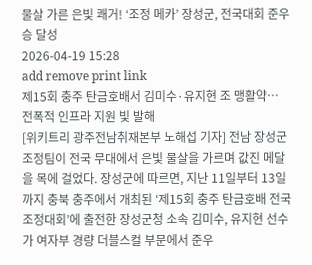물살 가른 은빛 쾌거! ‘조정 메카’ 장성군, 전국대회 준우승 달성
2026-04-19 15:28
add remove print link
제15회 충주 탄금호배서 김미수·유지현 조 맹활약… 전폭적 인프라 지원 빛 발해
[위키트리 광주전남취재본부 노해섭 기자] 전남 장성군 조정팀이 전국 무대에서 은빛 물살을 가르며 값진 메달을 목에 걸었다. 장성군에 따르면, 지난 11일부터 13일까지 충북 충주에서 개최된 ‘제15회 충주 탄금호배 전국조정대회’에 출전한 장성군청 소속 김미수, 유지현 선수가 여자부 경량 더블스컬 부문에서 준우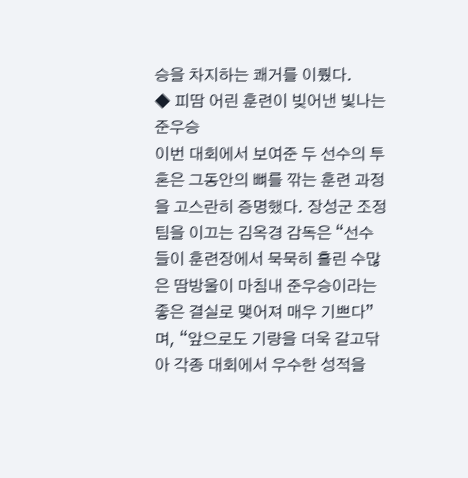승을 차지하는 쾌거를 이뤘다.
◆ 피땀 어린 훈련이 빚어낸 빛나는 준우승
이번 대회에서 보여준 두 선수의 투혼은 그동안의 뼈를 깎는 훈련 과정을 고스란히 증명했다. 장성군 조정팀을 이끄는 김옥경 감독은 “선수들이 훈련장에서 묵묵히 흘린 수많은 땀방울이 마침내 준우승이라는 좋은 결실로 맺어져 매우 기쁘다”며, “앞으로도 기량을 더욱 갈고닦아 각종 대회에서 우수한 성적을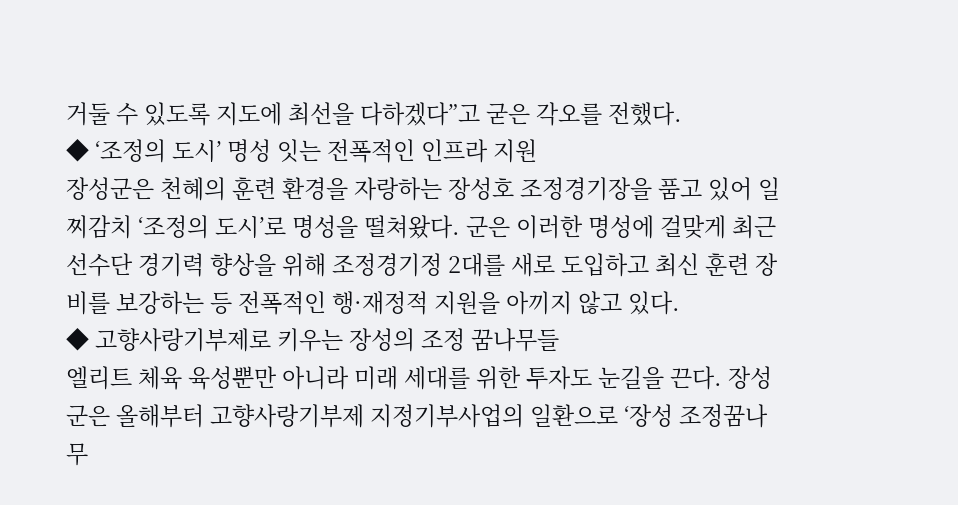거둘 수 있도록 지도에 최선을 다하겠다”고 굳은 각오를 전했다.
◆ ‘조정의 도시’ 명성 잇는 전폭적인 인프라 지원
장성군은 천혜의 훈련 환경을 자랑하는 장성호 조정경기장을 품고 있어 일찌감치 ‘조정의 도시’로 명성을 떨쳐왔다. 군은 이러한 명성에 걸맞게 최근 선수단 경기력 향상을 위해 조정경기정 2대를 새로 도입하고 최신 훈련 장비를 보강하는 등 전폭적인 행·재정적 지원을 아끼지 않고 있다.
◆ 고향사랑기부제로 키우는 장성의 조정 꿈나무들
엘리트 체육 육성뿐만 아니라 미래 세대를 위한 투자도 눈길을 끈다. 장성군은 올해부터 고향사랑기부제 지정기부사업의 일환으로 ‘장성 조정꿈나무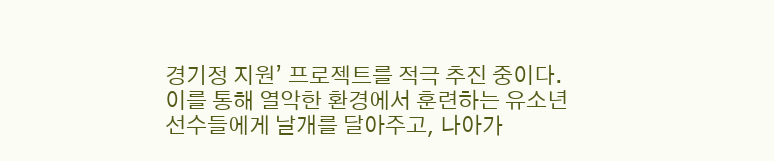경기정 지원’ 프로젝트를 적극 추진 중이다. 이를 통해 열악한 환경에서 훈련하는 유소년 선수들에게 날개를 달아주고, 나아가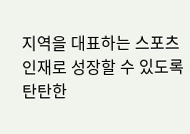지역을 대표하는 스포츠 인재로 성장할 수 있도록 탄탄한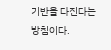기반을 다진다는 방침이다.